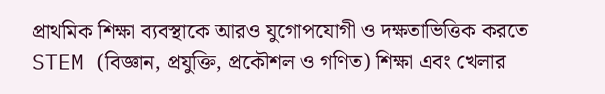প্রাথমিক শিক্ষা ব্যবস্থাকে আরও যুগোপযোগী ও দক্ষতাভিত্তিক করতে STEM (বিজ্ঞান, প্রযুক্তি, প্রকৌশল ও গণিত) শিক্ষা এবং খেলার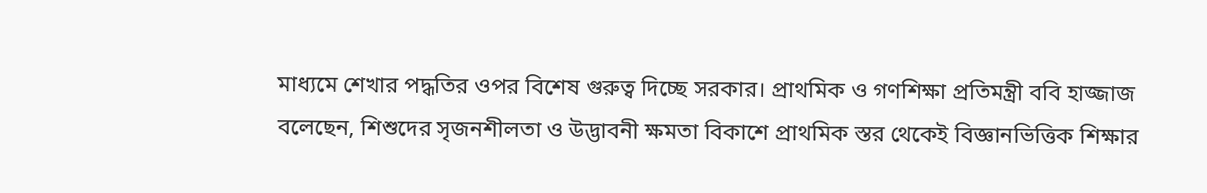মাধ্যমে শেখার পদ্ধতির ওপর বিশেষ গুরুত্ব দিচ্ছে সরকার। প্রাথমিক ও গণশিক্ষা প্রতিমন্ত্রী ববি হাজ্জাজ বলেছেন, শিশুদের সৃজনশীলতা ও উদ্ভাবনী ক্ষমতা বিকাশে প্রাথমিক স্তর থেকেই বিজ্ঞানভিত্তিক শিক্ষার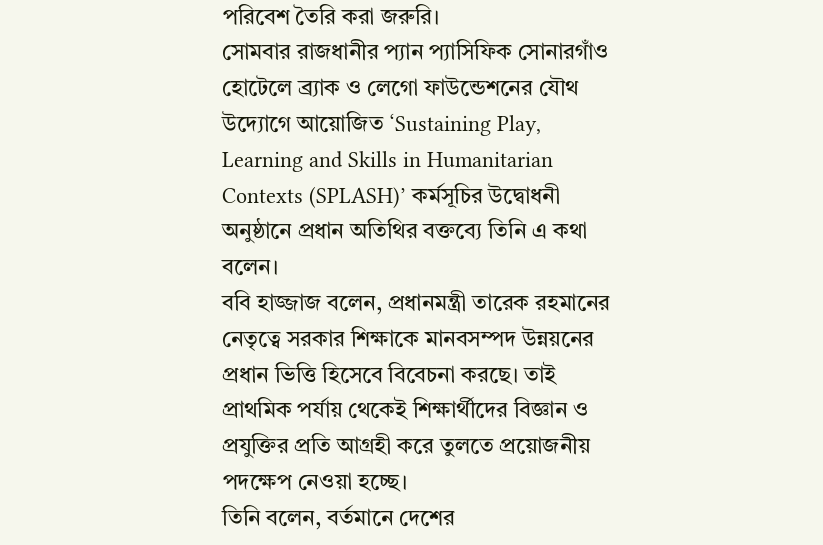পরিবেশ তৈরি করা জরুরি।
সোমবার রাজধানীর প্যান প্যাসিফিক সোনারগাঁও হোটেলে ব্র্যাক ও লেগো ফাউন্ডেশনের যৌথ উদ্যোগে আয়োজিত ‘Sustaining Play, Learning and Skills in Humanitarian Contexts (SPLASH)’ কর্মসূচির উদ্বোধনী অনুষ্ঠানে প্রধান অতিথির বক্তব্যে তিনি এ কথা বলেন।
ববি হাজ্জাজ বলেন, প্রধানমন্ত্রী তারেক রহমানের নেতৃত্বে সরকার শিক্ষাকে মানবসম্পদ উন্নয়নের প্রধান ভিত্তি হিসেবে বিবেচনা করছে। তাই প্রাথমিক পর্যায় থেকেই শিক্ষার্থীদের বিজ্ঞান ও প্রযুক্তির প্রতি আগ্রহী করে তুলতে প্রয়োজনীয় পদক্ষেপ নেওয়া হচ্ছে।
তিনি বলেন, বর্তমানে দেশের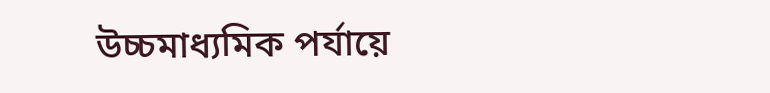উচ্চমাধ্যমিক পর্যায়ে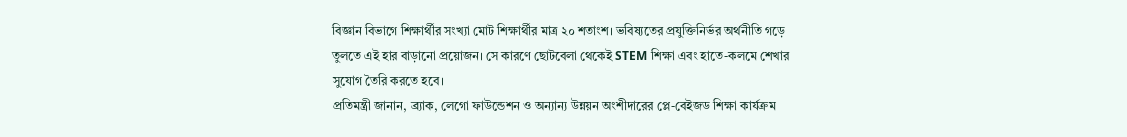বিজ্ঞান বিভাগে শিক্ষার্থীর সংখ্যা মোট শিক্ষার্থীর মাত্র ২০ শতাংশ। ভবিষ্যতের প্রযুক্তিনির্ভর অর্থনীতি গড়ে তুলতে এই হার বাড়ানো প্রয়োজন। সে কারণে ছোটবেলা থেকেই STEM শিক্ষা এবং হাতে-কলমে শেখার সুযোগ তৈরি করতে হবে।
প্রতিমন্ত্রী জানান, ব্র্যাক, লেগো ফাউন্ডেশন ও অন্যান্য উন্নয়ন অংশীদারের প্লে-বেইজড শিক্ষা কার্যক্রম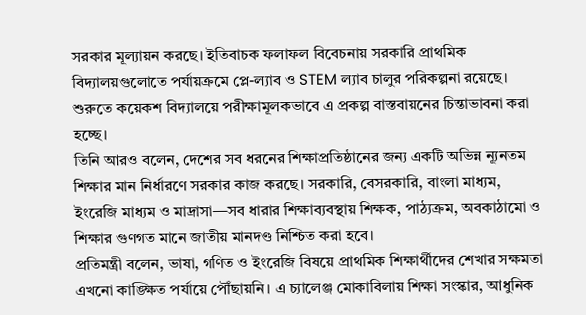সরকার মূল্যায়ন করছে। ইতিবাচক ফলাফল বিবেচনায় সরকারি প্রাথমিক বিদ্যালয়গুলোতে পর্যায়ক্রমে প্লে-ল্যাব ও STEM ল্যাব চালুর পরিকল্পনা রয়েছে। শুরুতে কয়েকশ বিদ্যালয়ে পরীক্ষামূলকভাবে এ প্রকল্প বাস্তবায়নের চিন্তাভাবনা করা হচ্ছে।
তিনি আরও বলেন, দেশের সব ধরনের শিক্ষাপ্রতিষ্ঠানের জন্য একটি অভিন্ন ন্যূনতম শিক্ষার মান নির্ধারণে সরকার কাজ করছে। সরকারি, বেসরকারি, বাংলা মাধ্যম, ইংরেজি মাধ্যম ও মাদ্রাসা—সব ধারার শিক্ষাব্যবস্থায় শিক্ষক, পাঠ্যক্রম, অবকাঠামো ও শিক্ষার গুণগত মানে জাতীয় মানদণ্ড নিশ্চিত করা হবে।
প্রতিমন্ত্রী বলেন, ভাষা, গণিত ও ইংরেজি বিষয়ে প্রাথমিক শিক্ষার্থীদের শেখার সক্ষমতা এখনো কাঙ্ক্ষিত পর্যায়ে পৌঁছায়নি। এ চ্যালেঞ্জ মোকাবিলায় শিক্ষা সংস্কার, আধুনিক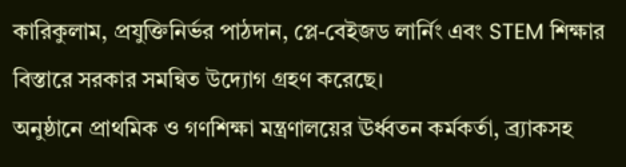কারিকুলাম, প্রযুক্তিনির্ভর পাঠদান, প্লে-বেইজড লার্নিং এবং STEM শিক্ষার বিস্তারে সরকার সমন্বিত উদ্যোগ গ্রহণ করেছে।
অনুষ্ঠানে প্রাথমিক ও গণশিক্ষা মন্ত্রণালয়ের ঊর্ধ্বতন কর্মকর্তা, ব্র্যাকসহ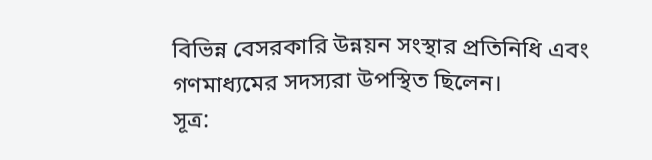বিভিন্ন বেসরকারি উন্নয়ন সংস্থার প্রতিনিধি এবং গণমাধ্যমের সদস্যরা উপস্থিত ছিলেন।
সূত্র: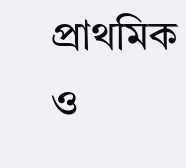প্রাথমিক ও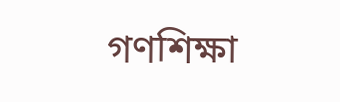গণশিক্ষা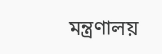মন্ত্রণালয়